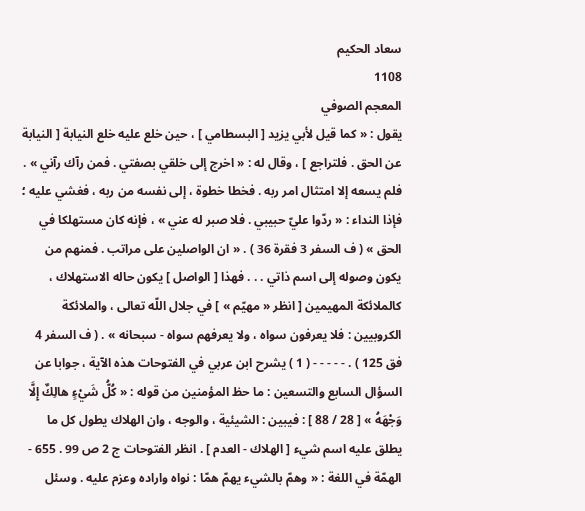سعاد الحكيم
1108
المعجم الصوفي
يقول : « كما قيل لأبي يزيد [ البسطامي ] ، حين خلع عليه خلع النيابة [ النيابة عن الحق . فلتراجع ] ، وقال له : « اخرج إلى خلقي بصفتي . فمن رآك رآني » . فلم يسعه إلا امتثال امر ربه . فخطا خطوة ، إلى نفسه من ربه ، فغشي عليه ؛ فإذا النداء : « ردّوا عليّ حبيبي . فلا صبر له عني » ، فإنه كان مستهلكا في الحق » ( ف السفر 3 فقرة 36 ) . « ان الواصلين على مراتب . فمنهم من يكون وصوله إلى اسم ذاتي . . . فهذا [ الواصل ] يكون حاله الاستهلاك ، كالملائكة المهيمين [ انظر « مهيّم » ] في جلال اللّه تعالى ، والملائكة الكروبيين : فلا يعرفون سواه ، ولا يعرفهم سواه - سبحانه » . ( ف السفر 4 فق 125 ) . - - - - - ( 1 ) يشرح ابن عربي في الفتوحات هذه الآية ، جوابا عن السؤال السابع والتسعين : ما حظ المؤمنين من قوله : « كُلُّ شَيْءٍ هالِكٌ إِلَّا وَجْهَهُ » [ 28 / 88 ] : فيبين : الشيئية ، والوجه ، وان الهلاك يطول كل ما يطلق عليه اسم شيء [ الهلاك - العدم ] . انظر الفتوحات ج 2 ص 99 . 655 - الهمّة في اللغة : « وهمّ بالشيء يهمّ همّا : نواه واراده وعزم عليه . وسئل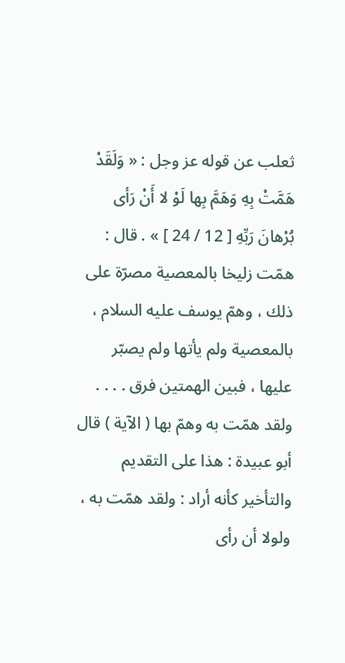ثعلب عن قوله عز وجل : « وَلَقَدْ هَمَّتْ بِهِ وَهَمَّ بِها لَوْ لا أَنْ رَأى بُرْهانَ رَبِّهِ [ 12 / 24 ] » . قال : همّت زليخا بالمعصية مصرّة على ذلك ، وهمّ يوسف عليه السلام ، بالمعصية ولم يأتها ولم يصبّر عليها ، فبين الهمتين فرق . . . . ولقد همّت به وهمّ بها ( الآية ) قال أبو عبيدة : هذا على التقديم والتأخير كأنه أراد : ولقد همّت به ، ولولا أن رأى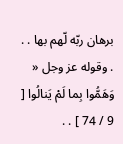برهان ربّه لّهم بها . . . وقوله عز وجل « وَهَمُّوا بِما لَمْ يَنالُوا [ 9 / 74 ] . .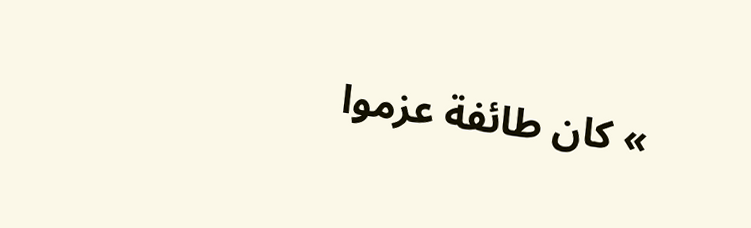» كان طائفة عزموا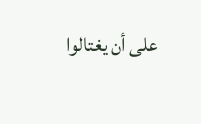على أن يغتالوا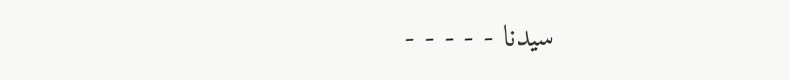سيدنا - - - - -